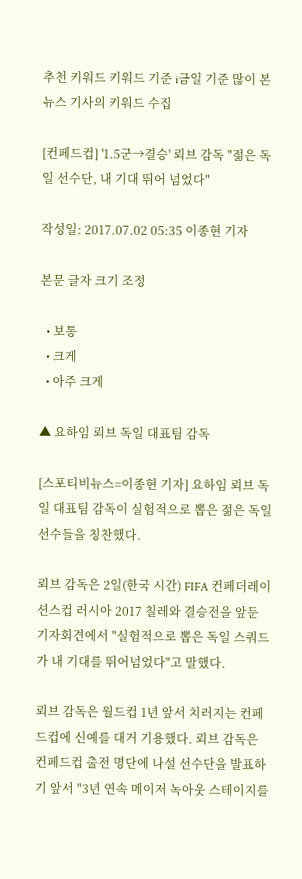추천 키워드 키워드 기준 i금일 기준 많이 본
뉴스 기사의 키워드 수집

[컨페드컵] '1.5군→결승' 뢰브 감독 "젊은 독일 선수단, 내 기대 뛰어 넘었다"

작성일: 2017.07.02 05:35 이종현 기자

본문 글자 크기 조정

  • 보통
  • 크게
  • 아주 크게

▲ 요하임 뢰브 독일 대표팀 감독

[스포티비뉴스=이종현 기자] 요하임 뢰브 독일 대표팀 감독이 실험적으로 뽑은 젊은 독일 선수들을 칭찬했다.

뢰브 감독은 2일(한국 시간) FIFA 컨페더레이션스컵 러시아 2017 칠레와 결승전을 앞둔 기자회견에서 "실험적으로 뽑은 독일 스쿼드가 내 기대를 뛰어넘었다"고 말했다.

뢰브 감독은 월드컵 1년 앞서 치러지는 컨페드컵에 신예를 대거 기용했다. 뢰브 감독은 컨페드컵 출전 명단에 나설 선수단을 발표하기 앞서 "3년 연속 메이저 녹아웃 스테이지를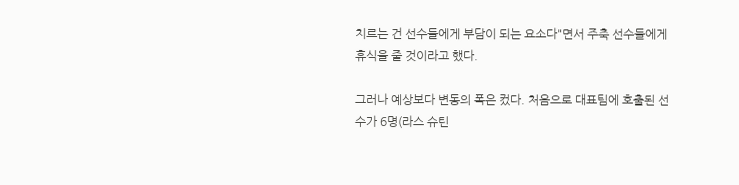치르는 건 선수들에게 부담이 되는 요소다"면서 주축 선수들에게 휴식을 줄 것이라고 했다.

그러나 예상보다 변동의 폭은 컸다. 처음으로 대표팀에 호출된 선수가 6명(라스 슈틴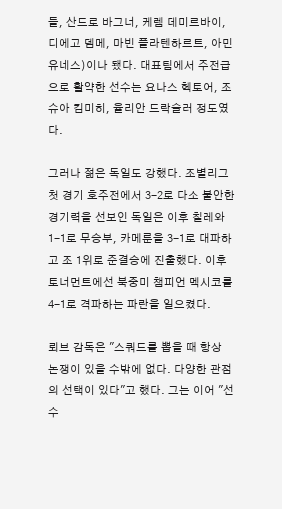들, 산드로 바그너, 케렘 데미르바이, 디에고 뎀메, 마빈 플라텐하르트, 아민 유네스)이나 됐다. 대표팀에서 주전급으로 활약한 선수는 요나스 헥토어, 조슈아 킴미히, 율리안 드락슬러 정도였다.

그러나 젊은 독일도 강했다. 조별리그 첫 경기 호주전에서 3-2로 다소 불안한 경기력을 선보인 독일은 이후 칠레와 1-1로 무승부, 카메룬을 3-1로 대파하고 조 1위로 준결승에 진출했다. 이후 토너먼트에선 북중미 챔피언 멕시코를 4-1로 격파하는 파란을 일으켰다.

뢰브 감독은 "스쿼드를 뽑을 때 항상 논쟁이 있을 수밖에 없다. 다양한 관점의 선택이 있다"고 했다. 그는 이어 "선수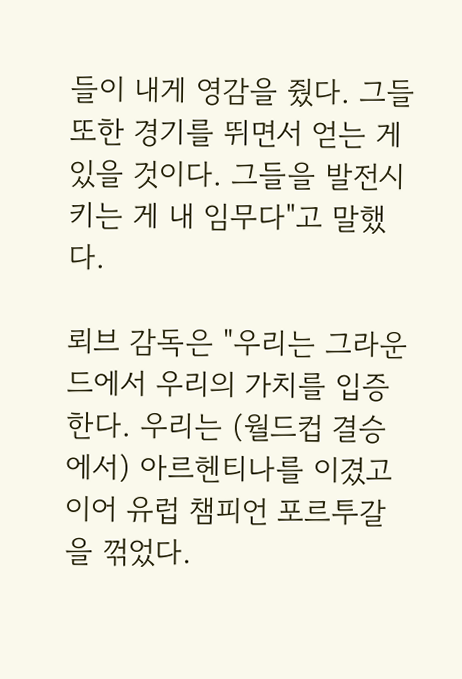들이 내게 영감을 줬다. 그들 또한 경기를 뛰면서 얻는 게 있을 것이다. 그들을 발전시키는 게 내 임무다"고 말했다.

뢰브 감독은 "우리는 그라운드에서 우리의 가치를 입증한다. 우리는 (월드컵 결승에서) 아르헨티나를 이겼고 이어 유럽 챔피언 포르투갈을 꺾었다.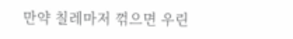만약 칠레마저 꺾으면 우린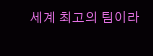세계 최고의 팀이라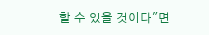할 수 있을 것이다"면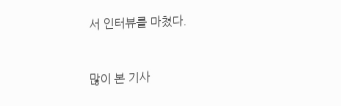서 인터뷰를 마쳤다.


많이 본 기사